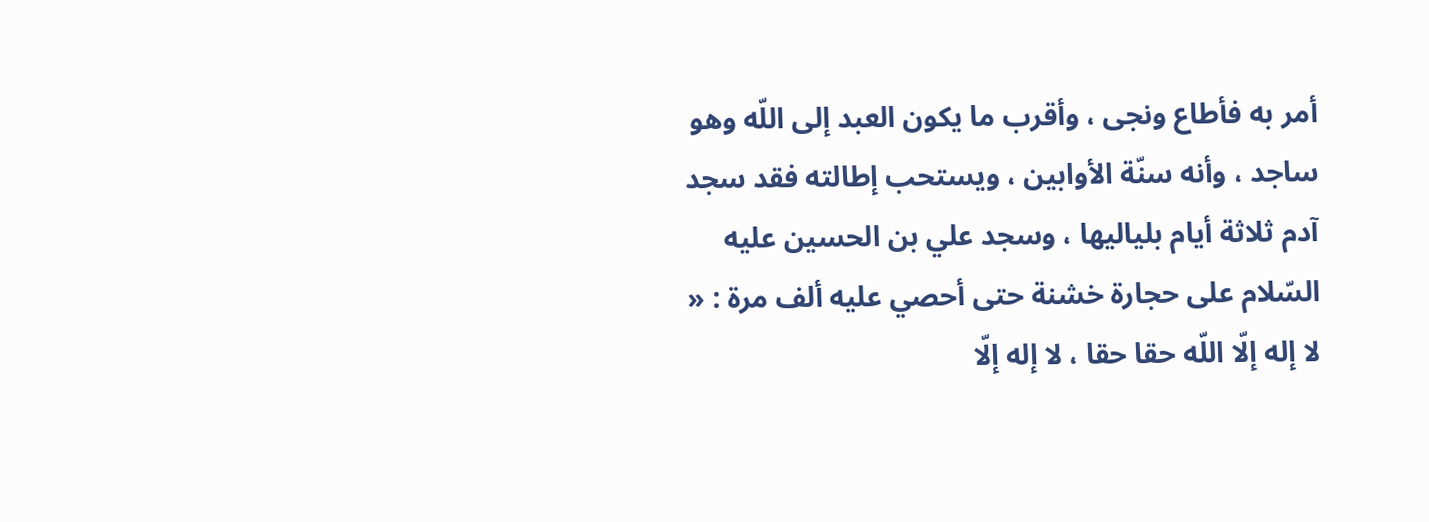أمر به فأطاع ونجى ، وأقرب ما يكون العبد إلى اللّه وهو ساجد ، وأنه سنّة الأوابين ، ويستحب إطالته فقد سجد آدم ثلاثة أيام بلياليها ، وسجد علي بن الحسين عليه السّلام على حجارة خشنة حتى أحصي عليه ألف مرة : « لا إله إلّا اللّه حقا حقا ، لا إله إلّا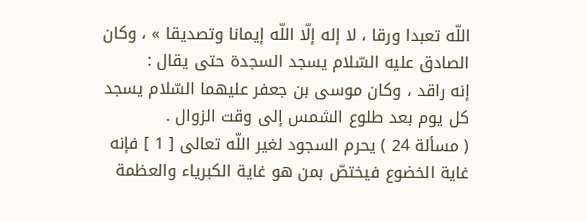اللّه تعبدا ورقا ، لا إله إلّا اللّه إيمانا وتصديقا » ، وكان الصادق عليه السّلام يسجد السجدة حتى يقال :
إنه راقد ، وكان موسى بن جعفر عليهما السّلام يسجد كل يوم بعد طلوع الشمس إلى وقت الزوال .
( مسألة 24 ) يحرم السجود لغير اللّه تعالى [ 1 ] فإنه غاية الخضوع فيختصّ بمن هو غاية الكبرياء والعظمة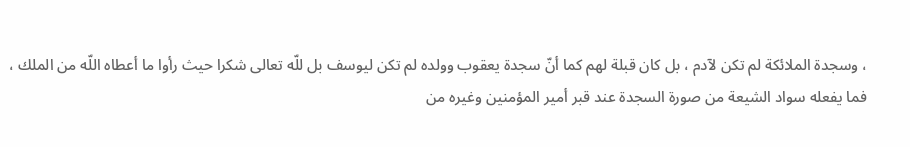، وسجدة الملائكة لم تكن لآدم ، بل كان قبلة لهم كما أنّ سجدة يعقوب وولده لم تكن ليوسف بل للّه تعالى شكرا حيث رأوا ما أعطاه اللّه من الملك ، فما يفعله سواد الشيعة من صورة السجدة عند قبر أمير المؤمنين وغيره من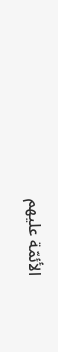الأئمّة عليهم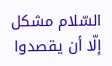السّلام مشكل إلّا أن يقصدوا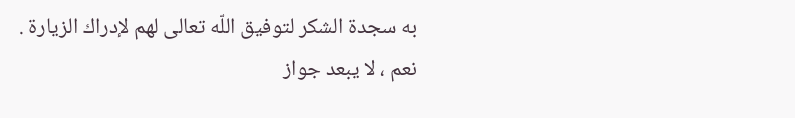به سجدة الشكر لتوفيق اللّه تعالى لهم لإدراك الزيارة .
نعم ، لا يبعد جواز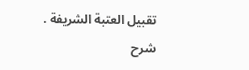تقبيل العتبة الشريفة .
شرح